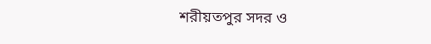শরীয়তপুর সদর ও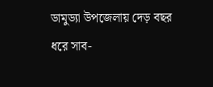ডামুড্যা উপজেলায় দেড় বছর ধরে সাব-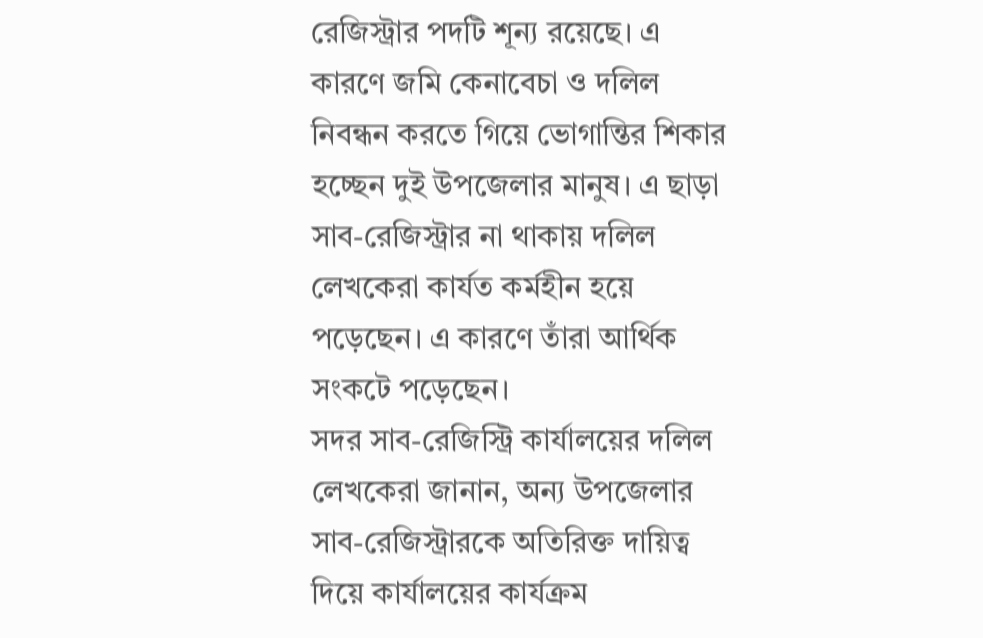রেজিস্ট্রার পদটি শূন্য রয়েছে। এ কারণে জমি কেনাবেচা ও দলিল নিবন্ধন করতে গিয়ে ভোগান্তির শিকার হচ্ছেন দুই উপজেলার মানুষ। এ ছাড়া সাব-রেজিস্ট্রার না থাকায় দলিল লেখকেরা কার্যত কর্মহীন হয়ে পড়েছেন। এ কারণে তাঁরা আর্থিক সংকটে পড়েছেন।
সদর সাব-রেজিস্ট্রি কার্যালয়ের দলিল লেখকেরা জানান, অন্য উপজেলার সাব-রেজিস্ট্রারকে অতিরিক্ত দায়িত্ব দিয়ে কার্যালয়ের কার্যক্রম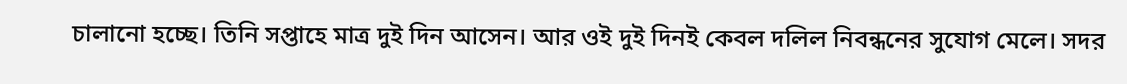চালানো হচ্ছে। তিনি সপ্তাহে মাত্র দুই দিন আসেন। আর ওই দুই দিনই কেবল দলিল নিবন্ধনের সুযোগ মেলে। সদর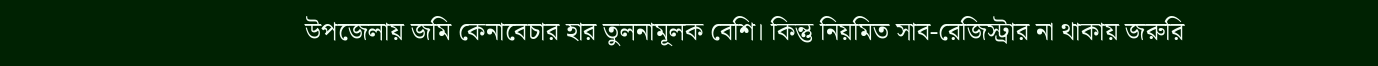উপজেলায় জমি কেনাবেচার হার তুলনামূলক বেশি। কিন্তু নিয়মিত সাব-রেজিস্ট্রার না থাকায় জরুরি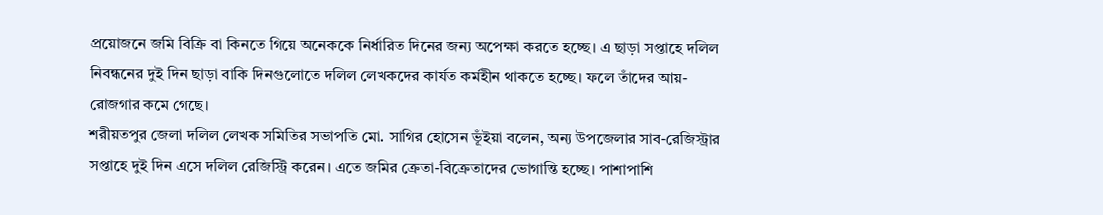প্রয়োজনে জমি বিক্রি বা কিনতে গিয়ে অনেককে নির্ধারিত দিনের জন্য অপেক্ষা করতে হচ্ছে। এ ছাড়া সপ্তাহে দলিল নিবন্ধনের দুই দিন ছাড়া বাকি দিনগুলোতে দলিল লেখকদের কার্যত কর্মহীন থাকতে হচ্ছে। ফলে তাঁদের আয়-রোজগার কমে গেছে।
শরীয়তপুর জেলা দলিল লেখক সমিতির সভাপতি মো. সাগির হোসেন ভূঁইয়া বলেন, অন্য উপজেলার সাব-রেজিস্ট্রার সপ্তাহে দুই দিন এসে দলিল রেজিস্ট্রি করেন। এতে জমির ক্রেতা-বিক্রেতাদের ভোগান্তি হচ্ছে। পাশাপাশি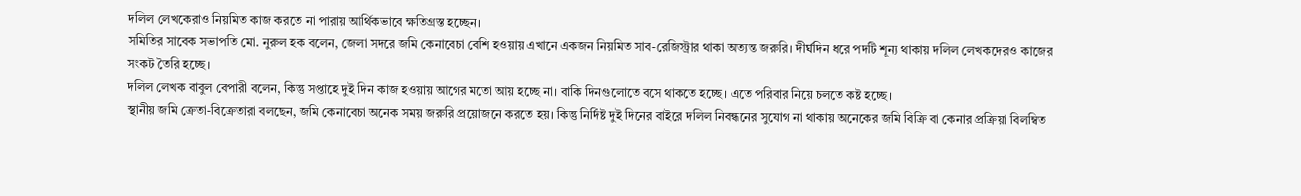দলিল লেখকেরাও নিয়মিত কাজ করতে না পারায় আর্থিকভাবে ক্ষতিগ্রস্ত হচ্ছেন।
সমিতির সাবেক সভাপতি মো. নুরুল হক বলেন, জেলা সদরে জমি কেনাবেচা বেশি হওয়ায় এখানে একজন নিয়মিত সাব-রেজিস্ট্রার থাকা অত্যন্ত জরুরি। দীর্ঘদিন ধরে পদটি শূন্য থাকায় দলিল লেখকদেরও কাজের সংকট তৈরি হচ্ছে।
দলিল লেখক বাবুল বেপারী বলেন, কিন্তু সপ্তাহে দুই দিন কাজ হওয়ায় আগের মতো আয় হচ্ছে না। বাকি দিনগুলোতে বসে থাকতে হচ্ছে। এতে পরিবার নিয়ে চলতে কষ্ট হচ্ছে।
স্থানীয় জমি ক্রেতা-বিক্রেতারা বলছেন, জমি কেনাবেচা অনেক সময় জরুরি প্রয়োজনে করতে হয়। কিন্তু নির্দিষ্ট দুই দিনের বাইরে দলিল নিবন্ধনের সুযোগ না থাকায় অনেকের জমি বিক্রি বা কেনার প্রক্রিয়া বিলম্বিত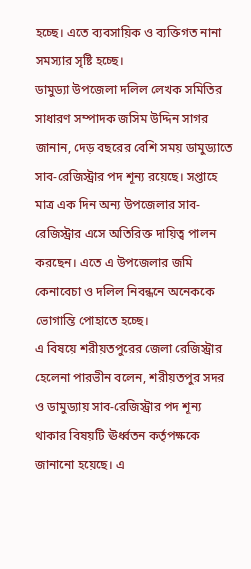হচ্ছে। এতে ব্যবসায়িক ও ব্যক্তিগত নানা সমস্যার সৃষ্টি হচ্ছে।
ডামুড্যা উপজেলা দলিল লেখক সমিতির সাধারণ সম্পাদক জসিম উদ্দিন সাগর জানান, দেড় বছরের বেশি সময় ডামুড্যাতে সাব-রেজিস্ট্রার পদ শূন্য রয়েছে। সপ্তাহে মাত্র এক দিন অন্য উপজেলার সাব-রেজিস্ট্রার এসে অতিরিক্ত দায়িত্ব পালন করছেন। এতে এ উপজেলার জমি কেনাবেচা ও দলিল নিবন্ধনে অনেককে ভোগান্তি পোহাতে হচ্ছে।
এ বিষয়ে শরীয়তপুরের জেলা রেজিস্ট্রার হেলেনা পারভীন বলেন, শরীয়তপুর সদর ও ডামুড্যায় সাব-রেজিস্ট্রার পদ শূন্য থাকার বিষয়টি ঊর্ধ্বতন কর্তৃপক্ষকে জানানো হয়েছে। এ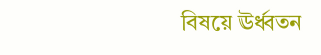বিষয়ে ঊর্ধ্বতন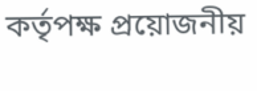কর্তৃপক্ষ প্রয়োজনীয়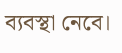ব্যবস্থা নেবে।